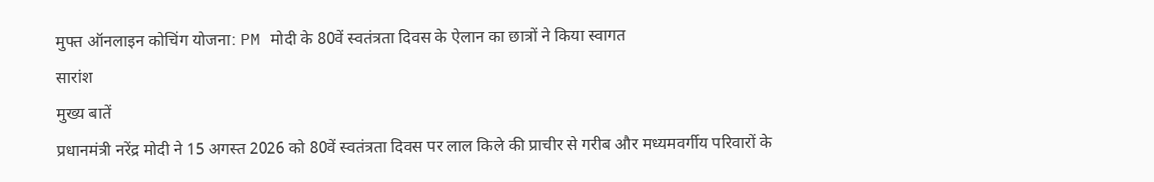मुफ्त ऑनलाइन कोचिंग योजना: PM मोदी के 80वें स्वतंत्रता दिवस के ऐलान का छात्रों ने किया स्वागत
सारांश
मुख्य बातें
प्रधानमंत्री नरेंद्र मोदी ने 15 अगस्त 2026 को 80वें स्वतंत्रता दिवस पर लाल किले की प्राचीर से गरीब और मध्यमवर्गीय परिवारों के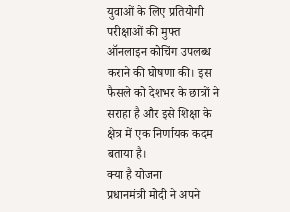युवाओं के लिए प्रतियोगी परीक्षाओं की मुफ्त ऑनलाइन कोचिंग उपलब्ध कराने की घोषणा की। इस फैसले को देशभर के छात्रों ने सराहा है और इसे शिक्षा के क्षेत्र में एक निर्णायक कदम बताया है।
क्या है योजना
प्रधानमंत्री मोदी ने अपने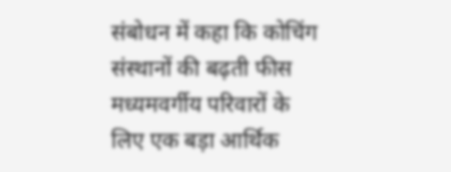संबोधन में कहा कि कोचिंग संस्थानों की बढ़ती फीस मध्यमवर्गीय परिवारों के लिए एक बड़ा आर्थिक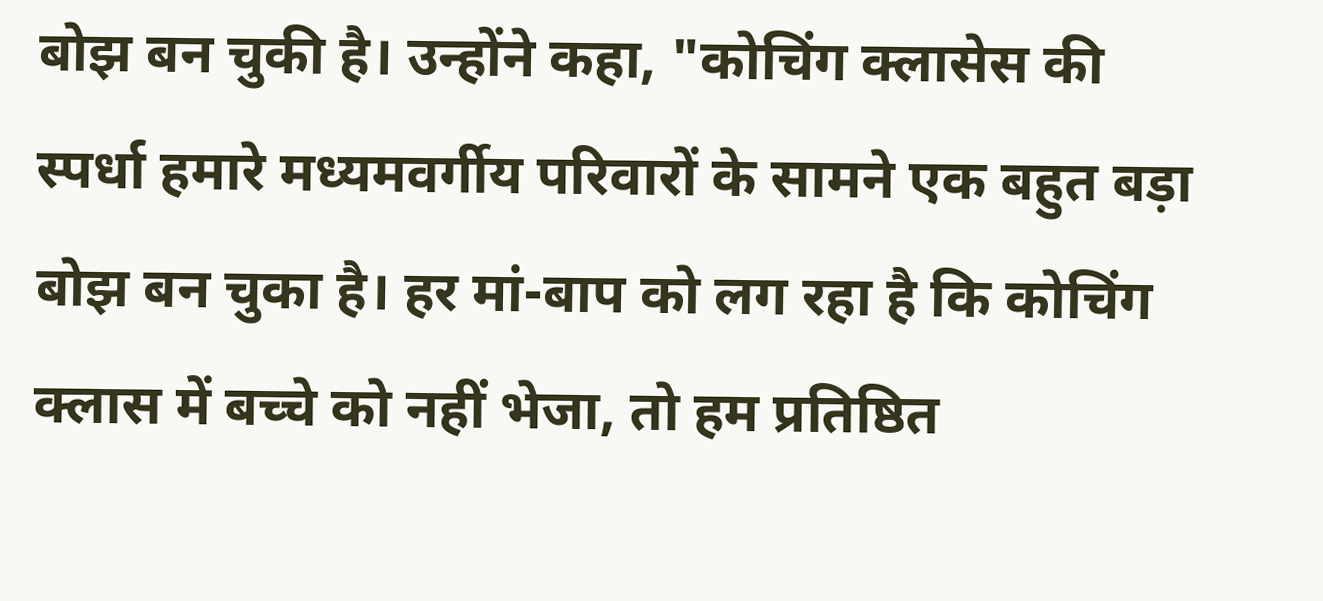बोझ बन चुकी है। उन्होंने कहा, "कोचिंग क्लासेस की स्पर्धा हमारे मध्यमवर्गीय परिवारों के सामने एक बहुत बड़ा बोझ बन चुका है। हर मां-बाप को लग रहा है कि कोचिंग क्लास में बच्चे को नहीं भेजा, तो हम प्रतिष्ठित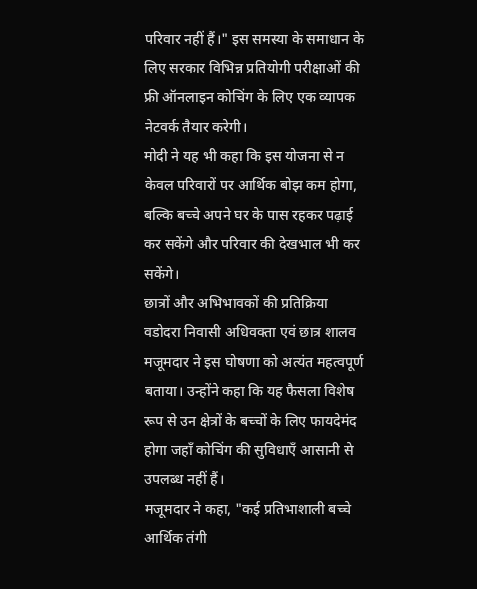परिवार नहीं हैं।" इस समस्या के समाधान के लिए सरकार विभिन्न प्रतियोगी परीक्षाओं की फ्री ऑनलाइन कोचिंग के लिए एक व्यापक नेटवर्क तैयार करेगी।
मोदी ने यह भी कहा कि इस योजना से न केवल परिवारों पर आर्थिक बोझ कम होगा, बल्कि बच्चे अपने घर के पास रहकर पढ़ाई कर सकेंगे और परिवार की देखभाल भी कर सकेंगे।
छात्रों और अभिभावकों की प्रतिक्रिया
वडोदरा निवासी अधिवक्ता एवं छात्र शालव मजूमदार ने इस घोषणा को अत्यंत महत्वपूर्ण बताया। उन्होंने कहा कि यह फैसला विशेष रूप से उन क्षेत्रों के बच्चों के लिए फायदेमंद होगा जहाँ कोचिंग की सुविधाएँ आसानी से उपलब्ध नहीं हैं।
मजूमदार ने कहा, "कई प्रतिभाशाली बच्चे आर्थिक तंगी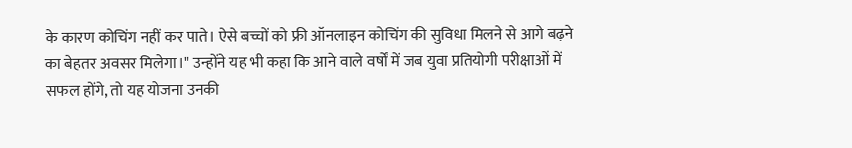के कारण कोचिंग नहीं कर पाते। ऐसे बच्चों को फ्री ऑनलाइन कोचिंग की सुविधा मिलने से आगे बढ़ने का बेहतर अवसर मिलेगा।" उन्होंने यह भी कहा कि आने वाले वर्षों में जब युवा प्रतियोगी परीक्षाओं में सफल होंगे, तो यह योजना उनकी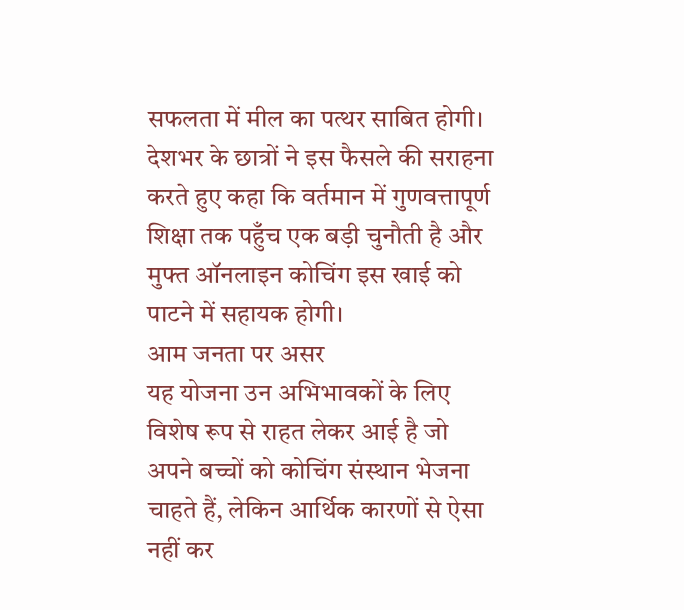सफलता में मील का पत्थर साबित होगी।
देशभर के छात्रों ने इस फैसले की सराहना करते हुए कहा कि वर्तमान में गुणवत्तापूर्ण शिक्षा तक पहुँच एक बड़ी चुनौती है और मुफ्त ऑनलाइन कोचिंग इस खाई को पाटने में सहायक होगी।
आम जनता पर असर
यह योजना उन अभिभावकों के लिए विशेष रूप से राहत लेकर आई है जो अपने बच्चों को कोचिंग संस्थान भेजना चाहते हैं, लेकिन आर्थिक कारणों से ऐसा नहीं कर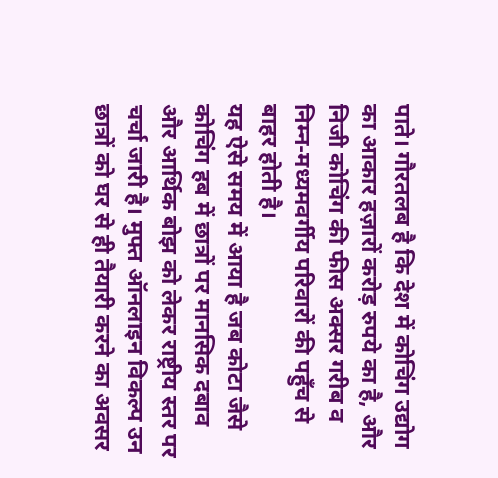पाते। गौरतलब है कि देश में कोचिंग उद्योग का आकार हज़ारों करोड़ रुपये का है, और निजी कोचिंग की फीस अक्सर गरीब व निम्न-मध्यमवर्गीय परिवारों की पहुँच से बाहर होती है।
यह ऐसे समय में आया है जब कोटा जैसे कोचिंग हब में छात्रों पर मानसिक दबाव और आर्थिक बोझ को लेकर राष्ट्रीय स्तर पर चर्चा जारी है। मुफ्त ऑनलाइन विकल्प उन छात्रों को घर से ही तैयारी करने का अवसर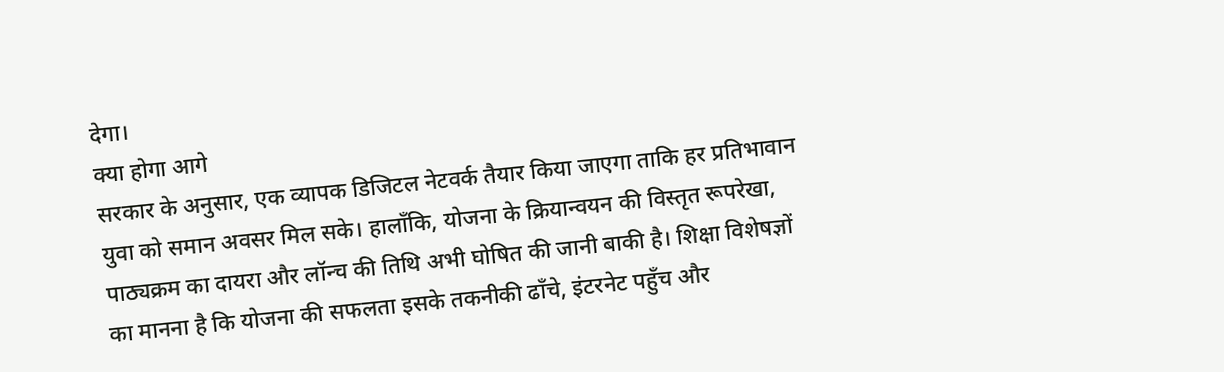देगा।
क्या होगा आगे
सरकार के अनुसार, एक व्यापक डिजिटल नेटवर्क तैयार किया जाएगा ताकि हर प्रतिभावान युवा को समान अवसर मिल सके। हालाँकि, योजना के क्रियान्वयन की विस्तृत रूपरेखा, पाठ्यक्रम का दायरा और लॉन्च की तिथि अभी घोषित की जानी बाकी है। शिक्षा विशेषज्ञों का मानना है कि योजना की सफलता इसके तकनीकी ढाँचे, इंटरनेट पहुँच और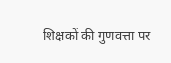शिक्षकों की गुणवत्ता पर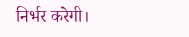निर्भर करेगी।